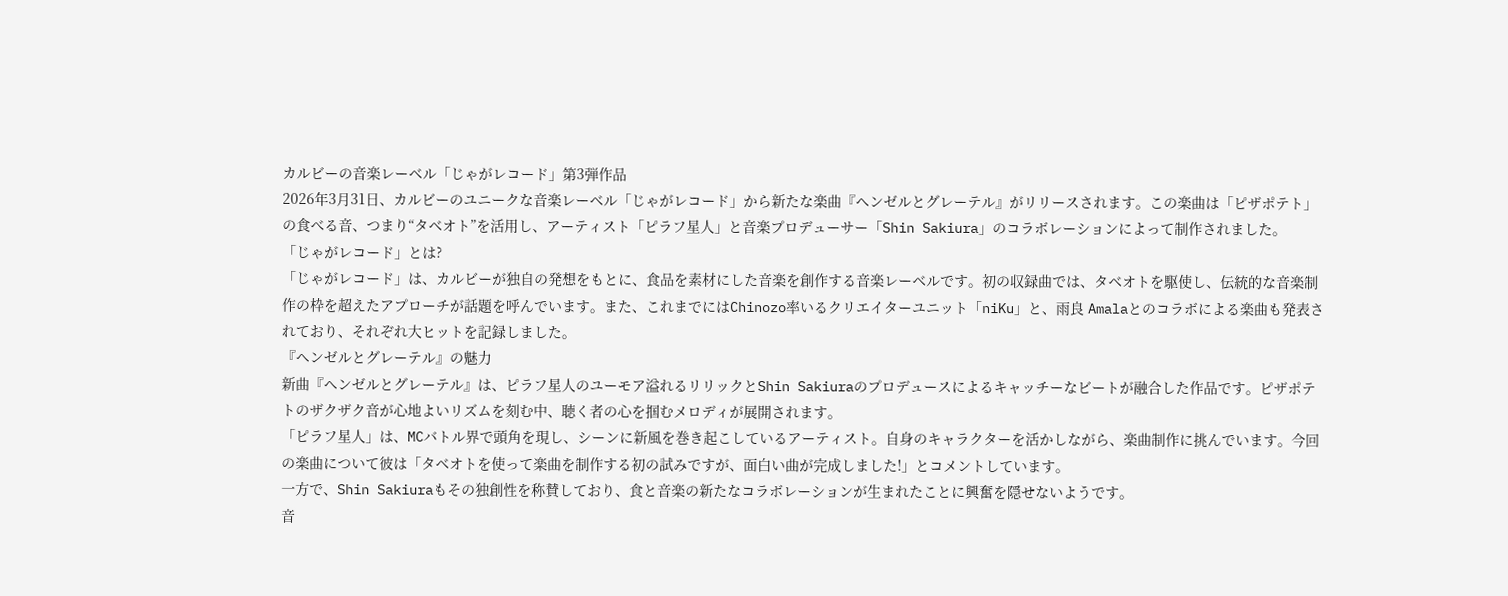カルビーの音楽レーベル「じゃがレコード」第3弾作品
2026年3月31日、カルビーのユニークな音楽レーベル「じゃがレコード」から新たな楽曲『ヘンゼルとグレーテル』がリリースされます。この楽曲は「ピザポテト」の食べる音、つまり“タベオト”を活用し、アーティスト「ピラフ星人」と音楽プロデューサー「Shin Sakiura」のコラボレーションによって制作されました。
「じゃがレコード」とは?
「じゃがレコード」は、カルビーが独自の発想をもとに、食品を素材にした音楽を創作する音楽レーベルです。初の収録曲では、タベオトを駆使し、伝統的な音楽制作の枠を超えたアプローチが話題を呼んでいます。また、これまでにはChinozo率いるクリエイターユニット「niKu」と、雨良 Amalaとのコラボによる楽曲も発表されており、それぞれ大ヒットを記録しました。
『ヘンゼルとグレーテル』の魅力
新曲『ヘンゼルとグレーテル』は、ピラフ星人のユーモア溢れるリリックとShin Sakiuraのプロデュースによるキャッチーなビートが融合した作品です。ピザポテトのザクザク音が心地よいリズムを刻む中、聴く者の心を掴むメロディが展開されます。
「ピラフ星人」は、MCバトル界で頭角を現し、シーンに新風を巻き起こしているアーティスト。自身のキャラクターを活かしながら、楽曲制作に挑んでいます。今回の楽曲について彼は「タベオトを使って楽曲を制作する初の試みですが、面白い曲が完成しました!」とコメントしています。
一方で、Shin Sakiuraもその独創性を称賛しており、食と音楽の新たなコラボレーションが生まれたことに興奮を隠せないようです。
音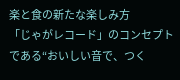楽と食の新たな楽しみ方
「じゃがレコード」のコンセプトである“おいしい音で、つく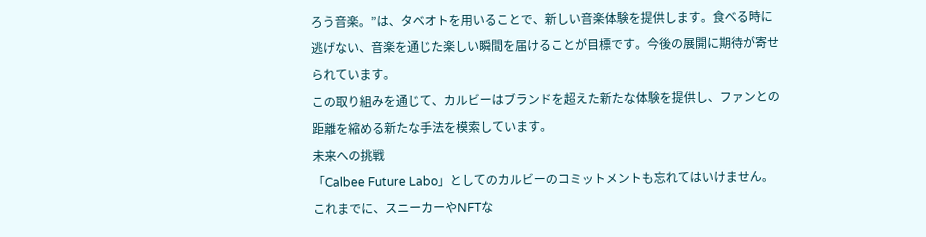ろう音楽。”は、タベオトを用いることで、新しい音楽体験を提供します。食べる時に逃げない、音楽を通じた楽しい瞬間を届けることが目標です。今後の展開に期待が寄せられています。
この取り組みを通じて、カルビーはブランドを超えた新たな体験を提供し、ファンとの距離を縮める新たな手法を模索しています。
未来への挑戦
「Calbee Future Labo」としてのカルビーのコミットメントも忘れてはいけません。これまでに、スニーカーやNFTな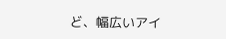ど、幅広いアイ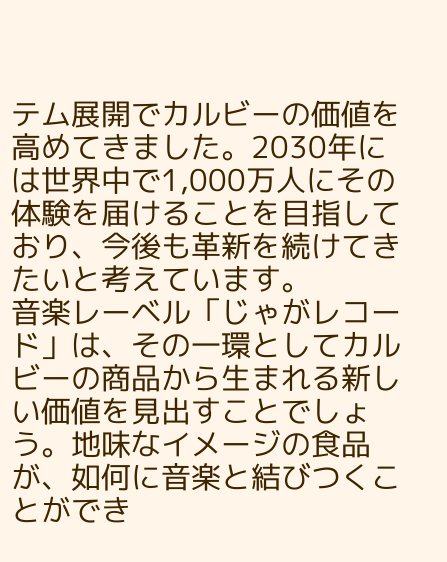テム展開でカルビーの価値を高めてきました。2030年には世界中で1,000万人にその体験を届けることを目指しており、今後も革新を続けてきたいと考えています。
音楽レーベル「じゃがレコード」は、その一環としてカルビーの商品から生まれる新しい価値を見出すことでしょう。地味なイメージの食品が、如何に音楽と結びつくことができ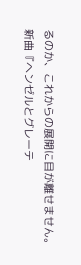るのか、これからの展開に目が離せません。新曲『ヘンゼルとグレーテ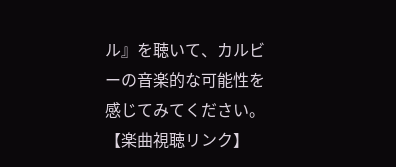ル』を聴いて、カルビーの音楽的な可能性を感じてみてください。
【楽曲視聴リンク】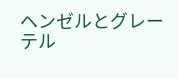ヘンゼルとグレーテル